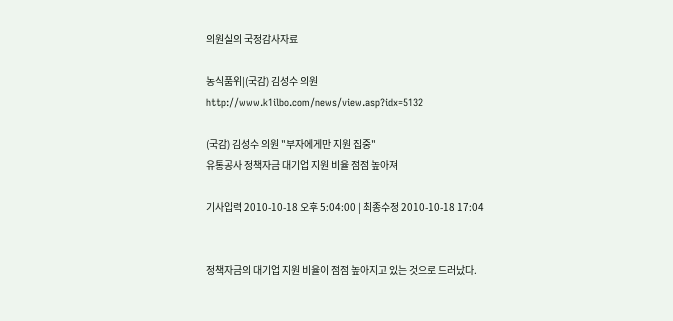의원실의 국정감사자료

농식품위|(국감) 김성수 의원
http://www.k1ilbo.com/news/view.asp?idx=5132

(국감) 김성수 의원 "부자에게만 지원 집중"
유통공사 정책자금 대기업 지원 비율 점점 높아져

기사입력 2010-10-18 오후 5:04:00 | 최종수정 2010-10-18 17:04


정책자금의 대기업 지원 비율이 점점 높아지고 있는 것으로 드러났다.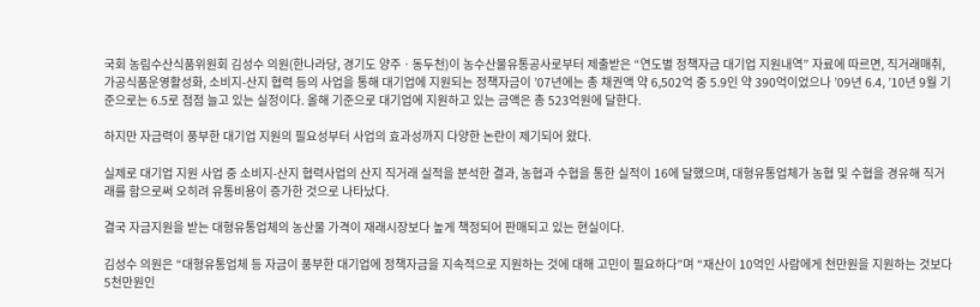국회 농림수산식품위원회 김성수 의원(한나라당, 경기도 양주ㆍ동두천)이 농수산물유통공사로부터 제출받은 “연도별 정책자금 대기업 지원내역” 자료에 따르면, 직거래매취, 가공식품운영활성화, 소비지-산지 협력 등의 사업을 통해 대기업에 지원되는 정책자금이 ’07년에는 총 채권액 약 6,502억 중 5.9인 약 390억이었으나 ’09년 6.4, ’10년 9월 기준으로는 6.5로 점점 늘고 있는 실정이다. 올해 기준으로 대기업에 지원하고 있는 금액은 총 523억원에 달한다.

하지만 자금력이 풍부한 대기업 지원의 필요성부터 사업의 효과성까지 다양한 논란이 제기되어 왔다.

실제로 대기업 지원 사업 중 소비지-산지 협력사업의 산지 직거래 실적을 분석한 결과, 농협과 수협을 통한 실적이 16에 달했으며, 대형유통업체가 농협 및 수협을 경유해 직거래를 함으로써 오히려 유통비용이 증가한 것으로 나타났다.

결국 자금지원을 받는 대형유통업체의 농산물 가격이 재래시장보다 높게 책정되어 판매되고 있는 현실이다.

김성수 의원은 “대형유통업체 등 자금이 풍부한 대기업에 정책자금을 지속적으로 지원하는 것에 대해 고민이 필요하다”며 “재산이 10억인 사람에게 천만원을 지원하는 것보다 5천만원인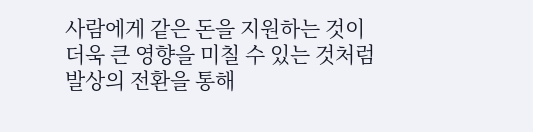사람에게 같은 돈을 지원하는 것이 더욱 큰 영향을 미칠 수 있는 것처럼 발상의 전환을 통해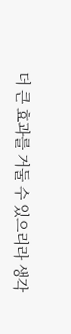더 큰 효과를 거둘 수 있으리라 생각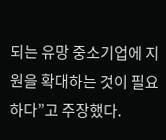되는 유망 중소기업에 지원을 확대하는 것이 필요하다”고 주장했다.